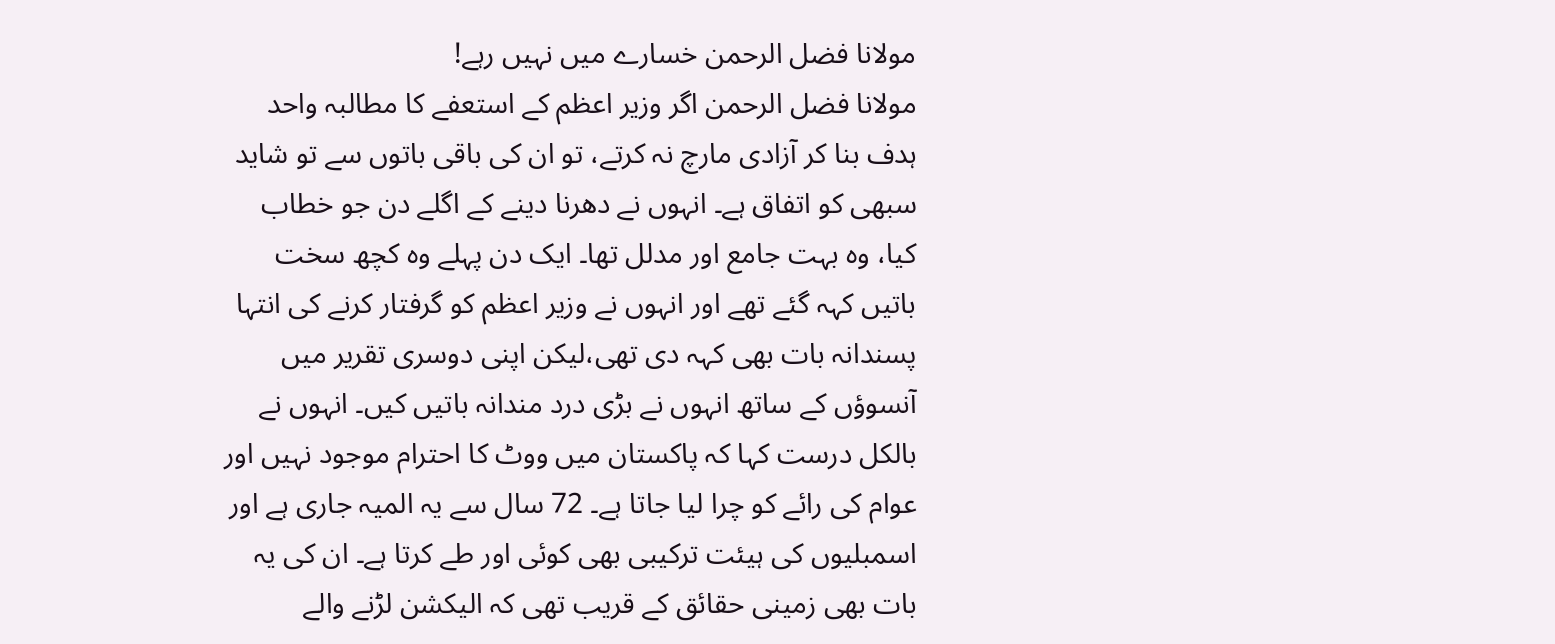مولانا فضل الرحمن خسارے میں نہیں رہے!
مولانا فضل الرحمن اگر وزیر اعظم کے استعفے کا مطالبہ واحد ہدف بنا کر آزادی مارچ نہ کرتے، تو ان کی باقی باتوں سے تو شاید سبھی کو اتفاق ہے۔ انہوں نے دھرنا دینے کے اگلے دن جو خطاب کیا، وہ بہت جامع اور مدلل تھا۔ ایک دن پہلے وہ کچھ سخت باتیں کہہ گئے تھے اور انہوں نے وزیر اعظم کو گرفتار کرنے کی انتہا پسندانہ بات بھی کہہ دی تھی،لیکن اپنی دوسری تقریر میں آنسوؤں کے ساتھ انہوں نے بڑی درد مندانہ باتیں کیں۔ انہوں نے بالکل درست کہا کہ پاکستان میں ووٹ کا احترام موجود نہیں اور عوام کی رائے کو چرا لیا جاتا ہے۔ 72 سال سے یہ المیہ جاری ہے اور اسمبلیوں کی ہیئت ترکیبی بھی کوئی اور طے کرتا ہے۔ ان کی یہ بات بھی زمینی حقائق کے قریب تھی کہ الیکشن لڑنے والے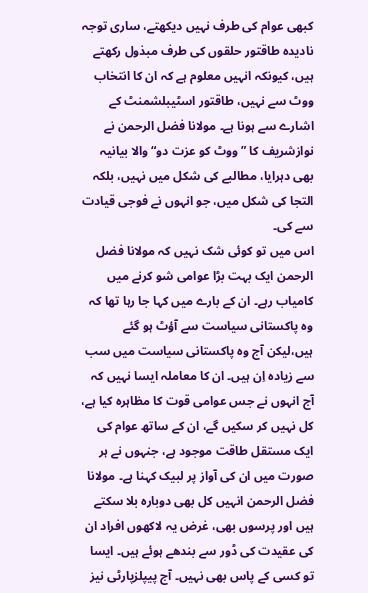کبھی عوام کی طرف نہیں دیکھتے، ساری توجہ نادیدہ طاقتور حلقوں کی طرف مبذول رکھتے ہیں، کیونکہ انہیں معلوم ہے کہ ان کا انتخاب ووٹ سے نہیں، طاقتور اسٹیبلشمنٹ کے اشارے سے ہونا ہے۔ مولانا فضل الرحمن نے نوازشریف کا ”ووٹ کو عزت دو“ والا بیانیہ بھی دہرایا، مطالبے کی شکل میں نہیں، بلکہ التجا کی شکل میں، جو انہوں نے فوجی قیادت سے کی۔
اس میں تو کوئی شک نہیں کہ مولانا فضل الرحمن ایک بہت بڑا عوامی شو کرنے میں کامیاب رہے۔ ان کے بارے میں کہا جا رہا تھا کہ وہ پاکستانی سیاست سے آؤٹ ہو گئے ہیں،لیکن آج وہ پاکستانی سیاست میں سب سے زیادہ اِن ہیں۔ ان کا معاملہ ایسا نہیں کہ آج انہوں نے جس عوامی قوت کا مظاہرہ کیا ہے، کل نہیں کر سکیں گے، ان کے ساتھ عوام کی ایک مستقل طاقت موجود ہے، جنہوں نے ہر صورت میں ان کی آواز پر لبیک کہنا ہے۔ مولانا فضل الرحمن انہیں کل بھی دوبارہ بلا سکتے ہیں اور پرسوں بھی، غرض یہ لاکھوں افراد ان کی عقیدت کی ڈور سے بندھے ہوئے ہیں۔ ایسا تو کسی کے پاس بھی نہیں۔ آج پیپلزپارٹی نیز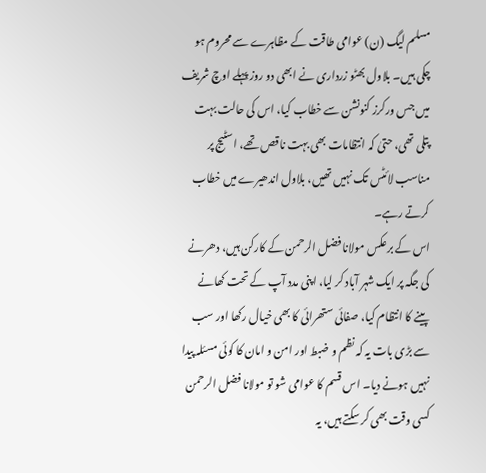مسلم لیگ (ن) عوامی طاقت کے مظاہرے سے محروم ہو چکی ہیں۔ بلاول بھٹو زرداری نے ابھی دو روز پہلے اوچ شریف میں جس ورکرز کنونشن سے خطاب کیا، اس کی حالت بہت پتلی تھی، حتیٰ کہ انتظامات بھی بہت ناقص تھے، اسٹیج پر مناسب لائٹس تک نہیں تھیں، بلاول اندھیرے میں خطاب کرتے رہے۔
اس کے برعکس مولانا فضل الرحمن کے کارکن ہیں، دھرنے کی جگہ پر ایک شہر آباد کر لیا، اپنی مدد آپ کے تحت کھانے پینے کا انتظام کیا، صفائی ستھرائی کا بھی خیال رکھا اور سب سے بڑی بات یہ کہ نظم و ضبط اور امن و امان کا کوئی مسئلہ پیدا نہیں ہونے دیا۔ اس قسم کا عوامی شو تو مولانا فضل الرحمن کسی وقت بھی کر سکتے ہیں، یہ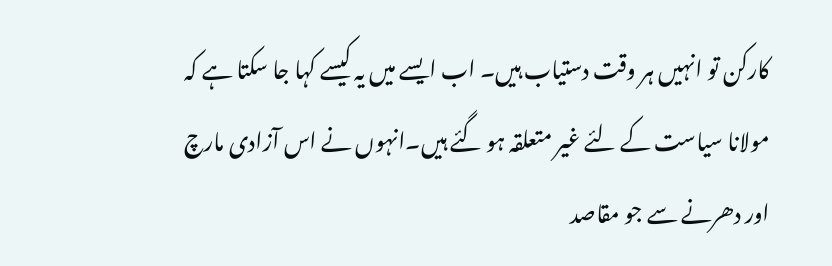کارکن تو انہیں ہر وقت دستیاب ہیں۔ اب ایسے میں یہ کیسے کہا جا سکتا ہے کہ مولانا سیاست کے لئے غیر متعلقہ ہو گئے ہیں۔انہوں نے اس آزادی مارچ اور دھرنے سے جو مقاصد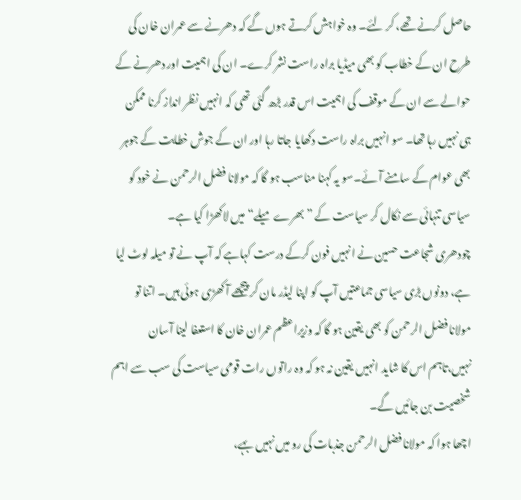حاصل کرنے تھے، کر لئے۔ وہ خواہش کرتے ہوں گے کہ دھرنے سے عمران خان کی طرح ان کے خطاب کو بھی میڈیا براہ راست نشر کرے۔ ان کی اہمیت اور دھرنے کے حوالے سے ان کے موقف کی اہمیت اس قدر بڑھ گئی تھی کہ انہیں نظر انداز کرنا ممکن ہی نہیں رہا تھا۔ سو انہیں براہ راست دکھایا جاتا رہا اور ان کے جوش خطابت کے جوہر بھی عوام کے سامنے آئے۔سو یہ کہنا مناسب ہو گا کہ مولانا فضل الرحمن نے خود کو سیاسی تنہائی سے نکال کر سیاست کے ”بھرے میلے“ میں لاکھڑا کیا ہے۔
چودھری شجاعت حسین نے انہیں فون کرکے درست کہاہے کہ آپ نے تو میلہ لوٹ لیا ہے، دونوں بڑی سیاسی جماعتیں آپ کو اپنا لیڈر مان کر پیچھے آ کھڑی ہوئی ہیں۔ اتنا تو مولانا فضل الرحمن کو بھی یقین ہو گا کہ وزیراعظم عمران خان کا استعفا لینا آسان نہیں،تاہم اس کا شاید انہیں یقین نہ ہو کہ وہ راتوں رات قومی سیاست کی سب سے اہم شخصیت بن جائیں گے۔
اچھا ہوا کہ مولانا فضل الرحمن جذبات کی رو میں نہیں بہے،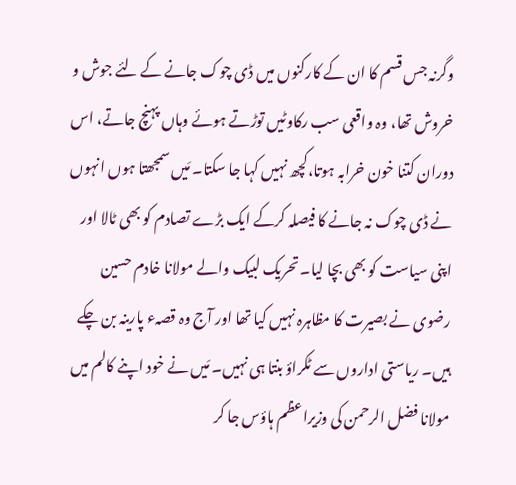وگرنہ جس قسم کا ان کے کارکنوں میں ڈی چوک جانے کے لئے جوش و خروش تھا، وہ واقعی سب رکاوٹیں توڑتے ہوئے وہاں پہنچ جاتے، اس دوران کتنا خون خرابہ ہوتا،کچھ نہیں کہا جا سکتا۔ مَیں سمجھتا ہوں انہوں نے ڈی چوک نہ جانے کا فیصلہ کرکے ایک بڑے تصادم کو بھی ٹالا اور اپنی سیاست کو بھی بچا لیا۔ تحریک لبیک والے مولانا خادم حسین رضوی نے بصیرت کا مظاہرہ نہیں کیا تھا اور آج وہ قصہء پارینہ بن چکے ہیں۔ ریاستی اداروں سے ٹکراؤ بنتا ہی نہیں۔ مَیں نے خود اپنے کالم میں مولانا فضل الرحمن کی وزیراعظم ہاؤس جا کر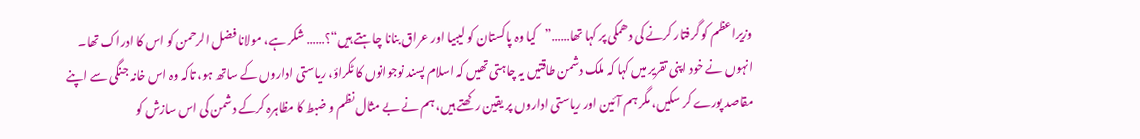وزیراعظم کو گرفتار کرنے کی دھمکی پر کہا تھا……”کیا وہ پاکستان کو لیبیا اور عراق بنانا چاہتے ہیں“؟…… شکر ہے، مولانا فضل الرحمن کو اس کا ادراک تھا۔ انہوں نے خود اپنی تقریر میں کہا کہ ملک دشمن طاقتیں یہ چاہتی تھیں کہ اسلام پسند نوجوانوں کا ٹکراؤ، ریاستی اداروں کے ساتھ ہو، تاکہ وہ اس خانہ جنگی سے اپنے مقاصد پورے کر سکیں، مگر ہم آئین اور ریاستی اداروں پر یقین رکھتے ہیں، ہم نے بے مثال نظم و ضبط کا مظاہرہ کرکے دشمن کی اس سازش کو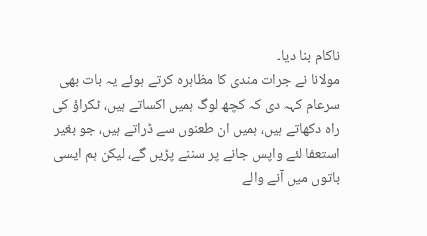ناکام بنا دیا۔
مولانا نے جرات مندی کا مظاہرہ کرتے ہوئے یہ بات بھی سرعام کہہ دی کہ کچھ لوگ ہمیں اکساتے ہیں، ٹکراؤ کی راہ دکھاتے ہیں، ہمیں ان طعنوں سے ڈراتے ہیں، جو بغیر استعفا لئے واپس جانے پر سننے پڑیں گے، لیکن ہم ایسی باتوں میں آنے والے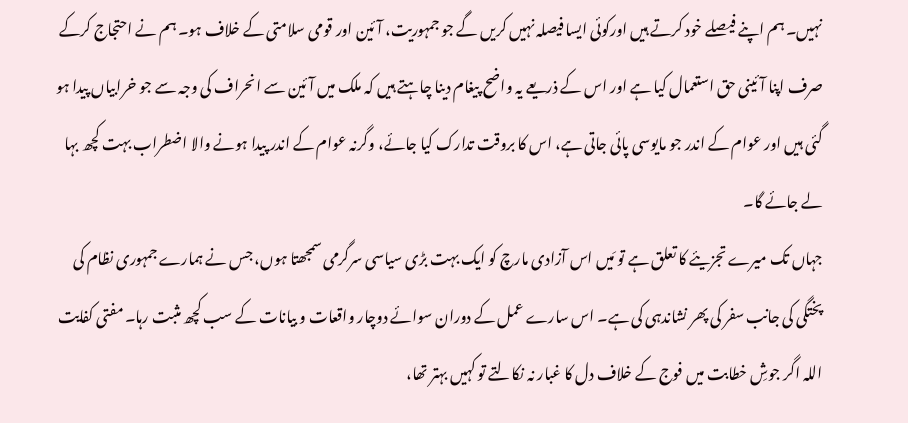نہیں۔ ہم اپنے فیصلے خود کرتے ہیں اورکوئی ایسا فیصلہ نہیں کریں گے جو جمہوریت، آئین اور قومی سلامتی کے خلاف ہو۔ ہم نے احتجاج کرکے صرف اپنا آئینی حق استعمال کیا ہے اور اس کے ذریعے یہ واضح پیغام دینا چاہتے ہیں کہ ملک میں آئین سے انحراف کی وجہ سے جو خرابیاں پیدا ہو گئی ہیں اور عوام کے اندر جو مایوسی پائی جاتی ہے، اس کا بروقت تدارک کیا جائے، وگرنہ عوام کے اندر پیدا ہونے والا اضطراب بہت کچھ بہا لے جائے گا۔
جہاں تک میرے تجزیئے کا تعلق ہے تو مَیں اس آزادی مارچ کو ایک بہت بڑی سیاسی سرگرمی سمجھتا ہوں، جس نے ہمارے جمہوری نظام کی پختگی کی جانب سفر کی پھر نشاندہی کی ہے۔ اس سارے عمل کے دوران سوائے دوچار واقعات و بیانات کے سب کچھ مثبت رہا۔ مفتی کفایت اللہ اگر جوشِ خطابت میں فوج کے خلاف دل کا غبار نہ نکالتے تو کہیں بہتر تھا،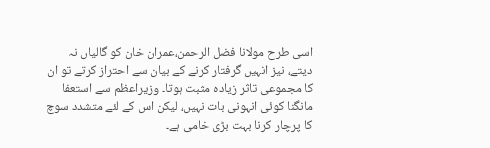اسی طرح مولانا فضل الرحمن،عمران خان کو گالیاں نہ دیتے، نیز انہیں گرفتار کرنے کے بیان سے احتراز کرتے تو ان کا مجموعی تاثر زیادہ مثبت ہوتا۔ وزیراعظم سے استعفا مانگنا کوئی انہونی بات نہیں، لیکن اس کے لئے متشدد سوچ کا پرچار کرنا بہت بڑی خامی ہے۔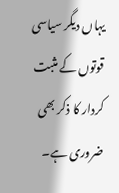یہاں دیگر سیاسی قوتوں کے مثبت کردار کا ذکر بھی ضروری ہے۔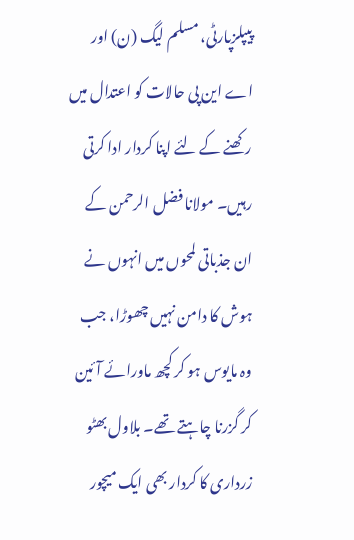پیپلزپارٹی، مسلم لیگ (ن) اور اے این پی حالات کو اعتدال میں رکھنے کے لئے اپنا کردار ادا کرتی رہیں۔ مولانا فضل الرحمن کے ان جذباتی لمحوں میں انہوں نے ہوش کا دامن نہیں چھوڑا، جب وہ مایوس ہو کر کچھ ماورائے آئین کر گزرنا چاہتے تھے۔ بلاول بھٹو زرداری کا کردار بھی ایک میچور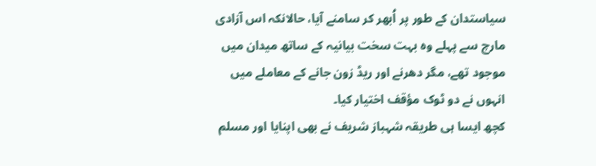سیاستدان کے طور پر اُبھر کر سامنے آیا، حالانکہ اس آزادی مارچ سے پہلے وہ بہت سخت بیانیہ کے ساتھ میدان میں موجود تھے، مگر دھرنے اور ریڈ زون جانے کے معاملے میں انہوں نے دو ٹوک مؤقف اختیار کیا۔
کچھ ایسا ہی طریقہ شہباز شریف نے بھی اپنایا اور مسلم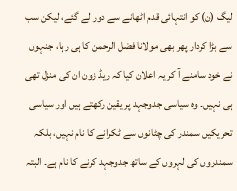لیگ (ن) کو انتہائی قدم اٹھانے سے دور لے گئے، لیکن سب سے بڑا کردار پھر بھی مولانا فضل الرحمن کا ہی رہا، جنہوں نے خود سامنے آ کر یہ اعلان کیا کہ ریڈ زون ان کی منزل تھی ہی نہیں۔ وہ سیاسی جدوجہد پر یقین رکھتے ہیں اور سیاسی تحریکیں سمندر کی چٹانوں سے ٹکرانے کا نام نہیں، بلکہ سمندروں کی لہروں کے ساتھ جدوجہد کرنے کا نام ہے۔ البتہ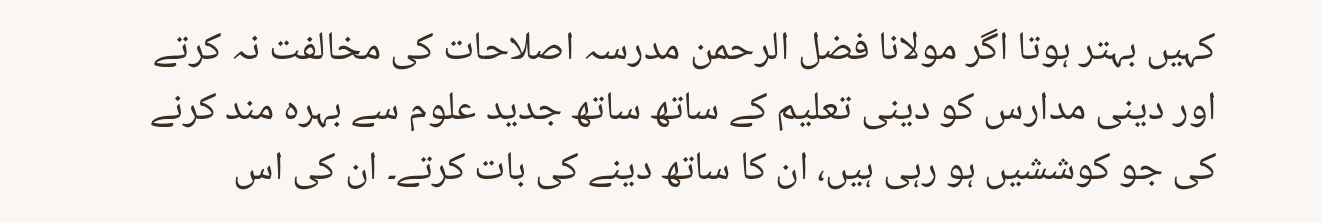کہیں بہتر ہوتا اگر مولانا فضل الرحمن مدرسہ اصلاحات کی مخالفت نہ کرتے اور دینی مدارس کو دینی تعلیم کے ساتھ ساتھ جدید علوم سے بہرہ مند کرنے کی جو کوششیں ہو رہی ہیں، ان کا ساتھ دینے کی بات کرتے۔ ان کی اس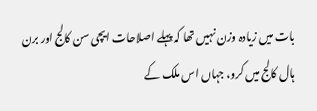بات میں زیادہ وزن نہیں تھا کہ پہلے اصلاحات ایچی سن کالج اور برن ہال کالج میں کرو، جہاں اس ملک کے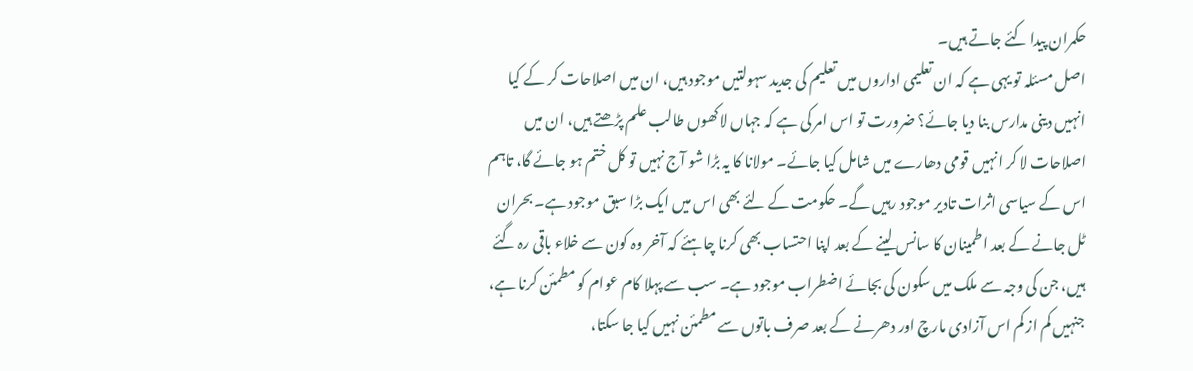حکمران پیدا کئے جاتے ہیں۔
اصل مسئلہ تو یہی ہے کہ ان تعلیمی اداروں میں تعلیم کی جدید سہولتیں موجود ہیں، ان میں اصلاحات کر کے کیا انہیں دینی مدارس بنا دیا جائے؟ ضرورت تو اس امر کی ہے کہ جہاں لاکھوں طالب علم پڑھتے ہیں، ان میں اصلاحات لا کر انہیں قومی دھارے میں شامل کیا جائے۔ مولانا کا یہ بڑا شو آج نہیں تو کل ختم ہو جائے گا، تاہم اس کے سیاسی اثرات تادیر موجود رہیں گے۔ حکومت کے لئے بھی اس میں ایک بڑا سبق موجود ہے۔ بحران ٹل جانے کے بعد اطمینان کا سانس لینے کے بعد اپنا احتساب بھی کرنا چاہئے کہ آخر وہ کون سے خلاء باقی رہ گئے ہیں، جن کی وجہ سے ملک میں سکون کی بجائے اضطراب موجود ہے۔ سب سے پہلا کام عوام کو مطمئن کرنا ہے، جنہیں کم از کم اس آزادی مارچ اور دھرنے کے بعد صرف باتوں سے مطمئن نہیں کیا جا سکتا،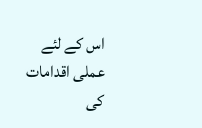اس کے لئے عملی اقدامات کی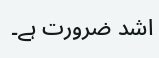اشد ضرورت ہے۔